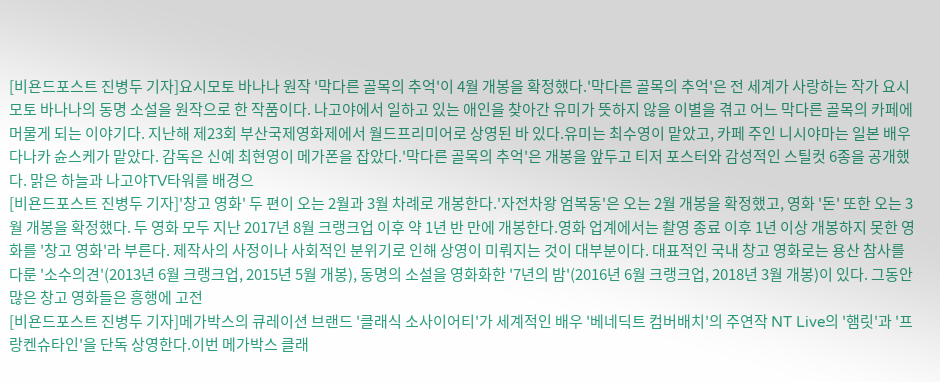[비욘드포스트 진병두 기자]요시모토 바나나 원작 '막다른 골목의 추억'이 4월 개봉을 확정했다.'막다른 골목의 추억'은 전 세계가 사랑하는 작가 요시모토 바나나의 동명 소설을 원작으로 한 작품이다. 나고야에서 일하고 있는 애인을 찾아간 유미가 뜻하지 않을 이별을 겪고 어느 막다른 골목의 카페에 머물게 되는 이야기다. 지난해 제23회 부산국제영화제에서 월드프리미어로 상영된 바 있다.유미는 최수영이 맡았고, 카페 주인 니시야마는 일본 배우 다나카 슌스케가 맡았다. 감독은 신예 최현영이 메가폰을 잡았다.'막다른 골목의 추억'은 개봉을 앞두고 티저 포스터와 감성적인 스틸컷 6종을 공개했다. 맑은 하늘과 나고야TV타워를 배경으
[비욘드포스트 진병두 기자]'창고 영화' 두 편이 오는 2월과 3월 차례로 개봉한다.'자전차왕 엄복동'은 오는 2월 개봉을 확정했고, 영화 '돈' 또한 오는 3월 개봉을 확정했다. 두 영화 모두 지난 2017년 8월 크랭크업 이후 약 1년 반 만에 개봉한다.영화 업계에서는 촬영 종료 이후 1년 이상 개봉하지 못한 영화를 '창고 영화'라 부른다. 제작사의 사정이나 사회적인 분위기로 인해 상영이 미뤄지는 것이 대부분이다. 대표적인 국내 창고 영화로는 용산 참사를 다룬 '소수의견'(2013년 6월 크랭크업, 2015년 5월 개봉), 동명의 소설을 영화화한 '7년의 밤'(2016년 6월 크랭크업, 2018년 3월 개봉)이 있다. 그동안 많은 창고 영화들은 흥행에 고전
[비욘드포스트 진병두 기자]메가박스의 큐레이션 브랜드 '클래식 소사이어티'가 세계적인 배우 '베네딕트 컴버배치'의 주연작 NT Live의 '햄릿'과 '프랑켄슈타인'을 단독 상영한다.이번 메가박스 클래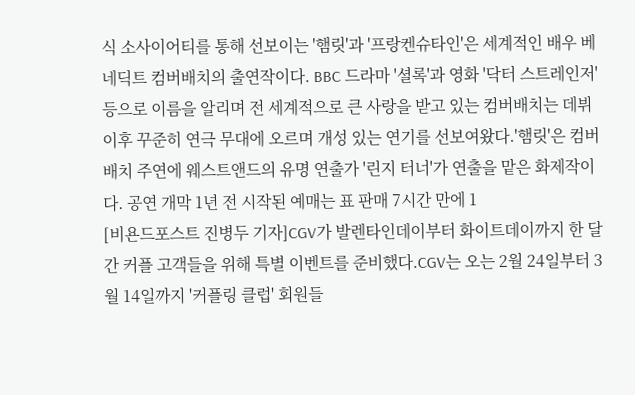식 소사이어티를 통해 선보이는 '햄릿'과 '프랑켄슈타인'은 세계적인 배우 베네딕트 컴버배치의 출연작이다. BBC 드라마 '셜록'과 영화 '닥터 스트레인저' 등으로 이름을 알리며 전 세계적으로 큰 사랑을 받고 있는 컴버배치는 데뷔 이후 꾸준히 연극 무대에 오르며 개성 있는 연기를 선보여왔다.'햄릿'은 컴버배치 주연에 웨스트앤드의 유명 연출가 '린지 터너'가 연출을 맡은 화제작이다. 공연 개막 1년 전 시작된 예매는 표 판매 7시간 만에 1
[비욘드포스트 진병두 기자]CGV가 발렌타인데이부터 화이트데이까지 한 달간 커플 고객들을 위해 특별 이벤트를 준비했다.CGV는 오는 2월 24일부터 3월 14일까지 '커플링 클럽' 회원들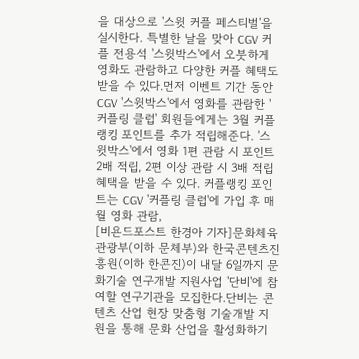을 대상으로 '스윗 커플 페스티벌'을 실시한다. 특별한 날을 맞아 CGV 커플 전용석 '스윗박스'에서 오붓하게 영화도 관람하고 다양한 커플 혜택도 받을 수 있다.먼저 이벤트 기간 동안 CGV '스윗박스'에서 영화를 관람한 '커플링 클럽' 회원들에게는 3월 커플랭킹 포인트를 추가 적립해준다. '스윗박스'에서 영화 1편 관람 시 포인트 2배 적립, 2편 이상 관람 시 3배 적립 혜택을 받을 수 있다. 커플랭킹 포인트는 CGV '커플링 클럽'에 가입 후 매월 영화 관람,
[비욘드포스트 한경아 기자]문화체육관광부(이하 문체부)와 한국콘텐츠진흥원(이하 한콘진)이 내달 6일까지 문화기술 연구개발 지원사업 '단비'에 참여할 연구기관을 모집한다.단비는 콘텐츠 산업 현장 맞춤형 기술개발 지원을 통해 문화 산업을 활성화하기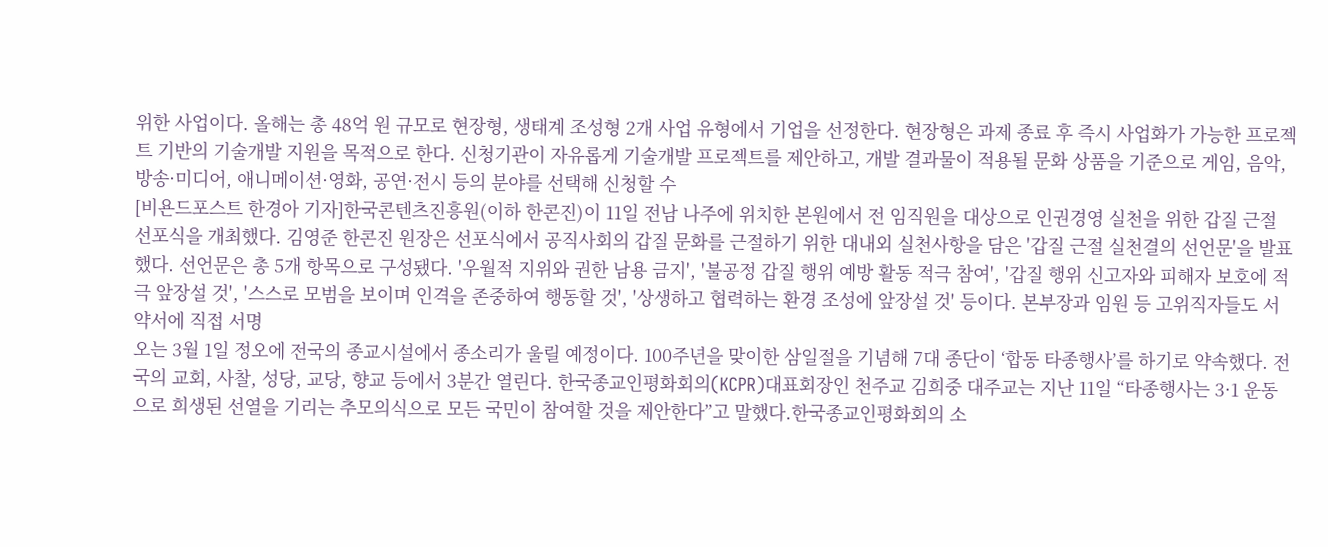위한 사업이다. 올해는 총 48억 원 규모로 현장형, 생태계 조성형 2개 사업 유형에서 기업을 선정한다. 현장형은 과제 종료 후 즉시 사업화가 가능한 프로젝트 기반의 기술개발 지원을 목적으로 한다. 신청기관이 자유롭게 기술개발 프로젝트를 제안하고, 개발 결과물이 적용될 문화 상품을 기준으로 게임, 음악, 방송·미디어, 애니메이션·영화, 공연·전시 등의 분야를 선택해 신청할 수
[비욘드포스트 한경아 기자]한국콘텐츠진흥원(이하 한콘진)이 11일 전남 나주에 위치한 본원에서 전 임직원을 대상으로 인권경영 실천을 위한 갑질 근절 선포식을 개최했다. 김영준 한콘진 원장은 선포식에서 공직사회의 갑질 문화를 근절하기 위한 대내외 실천사항을 담은 '갑질 근절 실천결의 선언문'을 발표했다. 선언문은 총 5개 항목으로 구성됐다. '우월적 지위와 권한 남용 금지', '불공정 갑질 행위 예방 활동 적극 참여', '갑질 행위 신고자와 피해자 보호에 적극 앞장설 것', '스스로 모범을 보이며 인격을 존중하여 행동할 것', '상생하고 협력하는 환경 조성에 앞장설 것' 등이다. 본부장과 임원 등 고위직자들도 서약서에 직접 서명
오는 3월 1일 정오에 전국의 종교시설에서 종소리가 울릴 예정이다. 100주년을 맞이한 삼일절을 기념해 7대 종단이 ‘합동 타종행사’를 하기로 약속했다. 전국의 교회, 사찰, 성당, 교당, 향교 등에서 3분간 열린다. 한국종교인평화회의(KCPR)대표회장인 천주교 김희중 대주교는 지난 11일 “타종행사는 3·1 운동으로 희생된 선열을 기리는 추모의식으로 모든 국민이 참여할 것을 제안한다”고 말했다.한국종교인평화회의 소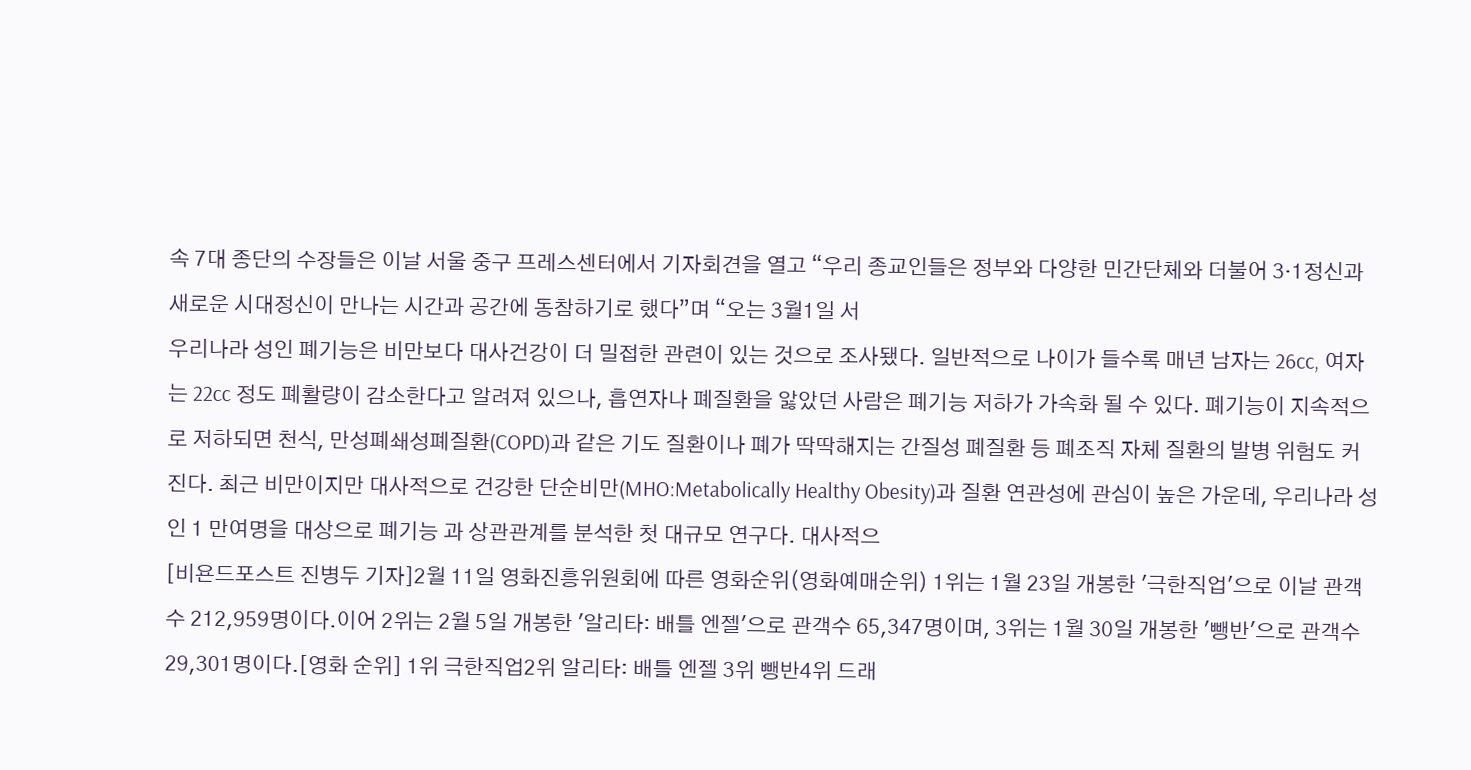속 7대 종단의 수장들은 이날 서울 중구 프레스센터에서 기자회견을 열고 “우리 종교인들은 정부와 다양한 민간단체와 더불어 3·1정신과 새로운 시대정신이 만나는 시간과 공간에 동참하기로 했다”며 “오는 3월1일 서
우리나라 성인 폐기능은 비만보다 대사건강이 더 밀접한 관련이 있는 것으로 조사됐다. 일반적으로 나이가 들수록 매년 남자는 26cc, 여자는 22cc 정도 폐활량이 감소한다고 알려져 있으나, 흡연자나 폐질환을 앓았던 사람은 폐기능 저하가 가속화 될 수 있다. 폐기능이 지속적으로 저하되면 천식, 만성폐쇄성폐질환(COPD)과 같은 기도 질환이나 폐가 딱딱해지는 간질성 폐질환 등 폐조직 자체 질환의 발병 위험도 커진다. 최근 비만이지만 대사적으로 건강한 단순비만(MHO:Metabolically Healthy Obesity)과 질환 연관성에 관심이 높은 가운데, 우리나라 성인 1 만여명을 대상으로 폐기능 과 상관관계를 분석한 첫 대규모 연구다. 대사적으
[비욘드포스트 진병두 기자]2월 11일 영화진흥위원회에 따른 영화순위(영화예매순위) 1위는 1월 23일 개봉한 '극한직업'으로 이날 관객수 212,959명이다.이어 2위는 2월 5일 개봉한 '알리타: 배틀 엔젤'으로 관객수 65,347명이며, 3위는 1월 30일 개봉한 '뺑반'으로 관객수 29,301명이다.[영화 순위] 1위 극한직업2위 알리타: 배틀 엔젤 3위 뺑반4위 드래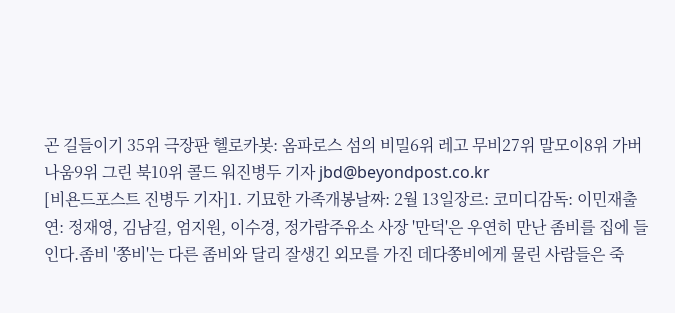곤 길들이기 35위 극장판 헬로카봇: 옴파로스 섬의 비밀6위 레고 무비27위 말모이8위 가버나움9위 그린 북10위 콜드 워진병두 기자 jbd@beyondpost.co.kr
[비욘드포스트 진병두 기자]1. 기묘한 가족개봉날짜: 2월 13일장르: 코미디감독: 이민재출연: 정재영, 김남길, 엄지원, 이수경, 정가람주유소 사장 '만덕'은 우연히 만난 좀비를 집에 들인다.좀비 '쫑비'는 다른 좀비와 달리 잘생긴 외모를 가진 데다쫑비에게 물린 사람들은 죽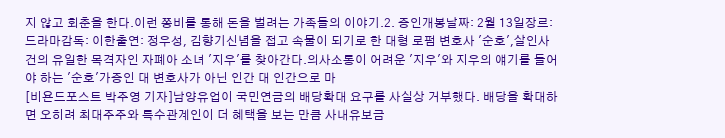지 않고 회춘을 한다.이런 쫑비를 통해 돈을 벌려는 가족들의 이야기.2. 증인개봉날짜: 2월 13일장르: 드라마감독: 이한출연: 정우성, 김향기신념을 접고 속물이 되기로 한 대형 로펌 변호사 '순호',살인사건의 유일한 목격자인 자폐아 소녀 '지우'를 찾아간다.의사소통이 어려운 '지우'와 지우의 얘기를 들어야 하는 '순호'가증인 대 변호사가 아닌 인간 대 인간으로 마
[비욘드포스트 박주영 기자]남양유업이 국민연금의 배당확대 요구를 사실상 거부했다. 배당을 확대하면 오히려 최대주주와 특수관계인이 더 혜택을 보는 만큼 사내유보금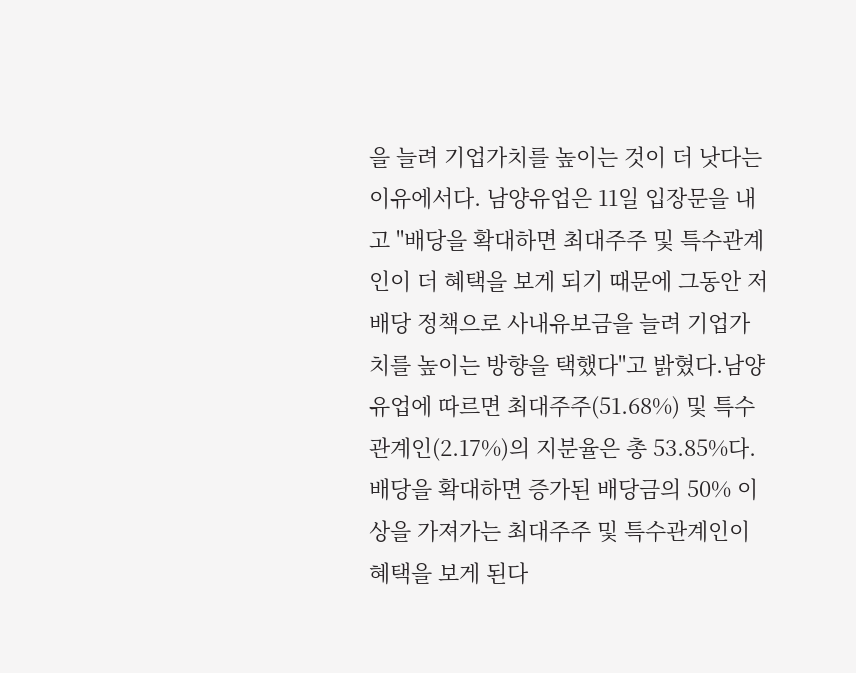을 늘려 기업가치를 높이는 것이 더 낫다는 이유에서다. 남양유업은 11일 입장문을 내고 "배당을 확대하면 최대주주 및 특수관계인이 더 혜택을 보게 되기 때문에 그동안 저배당 정책으로 사내유보금을 늘려 기업가치를 높이는 방향을 택했다"고 밝혔다.남양유업에 따르면 최대주주(51.68%) 및 특수관계인(2.17%)의 지분율은 총 53.85%다. 배당을 확대하면 증가된 배당금의 50% 이상을 가져가는 최대주주 및 특수관계인이 혜택을 보게 된다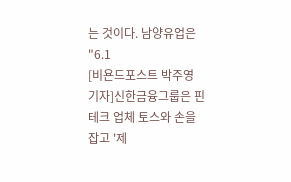는 것이다. 남양유업은 "6.1
[비욘드포스트 박주영 기자]신한금융그룹은 핀테크 업체 토스와 손을 잡고 '제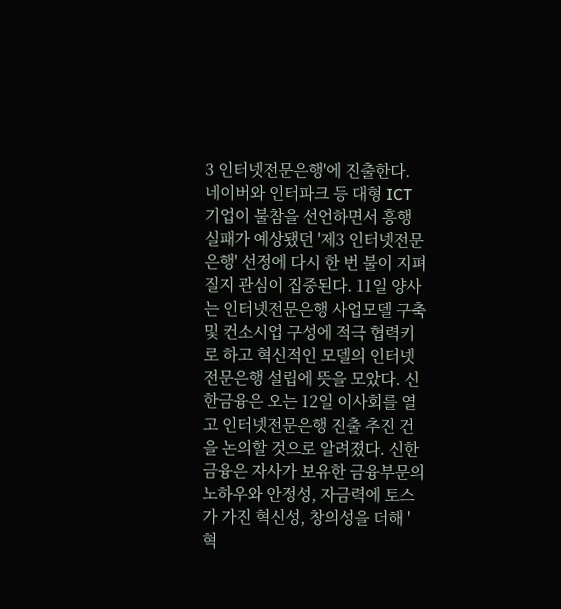3 인터넷전문은행'에 진출한다. 네이버와 인터파크 등 대형 ICT 기업이 불참을 선언하면서 흥행 실패가 예상됐던 '제3 인터넷전문은행' 선정에 다시 한 번 불이 지펴질지 관심이 집중된다. 11일 양사는 인터넷전문은행 사업모델 구축 및 컨소시업 구성에 적극 협력키로 하고 혁신적인 모델의 인터넷전문은행 설립에 뜻을 모았다. 신한금융은 오는 12일 이사회를 열고 인터넷전문은행 진출 추진 건을 논의할 것으로 알려졌다. 신한금융은 자사가 보유한 금융부문의 노하우와 안정성, 자금력에 토스가 가진 혁신성, 창의성을 더해 '혁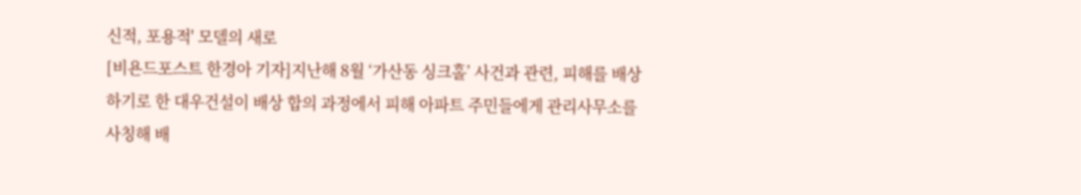신적, 포용적' 모델의 새로
[비욘드포스트 한경아 기자]지난해 8월 ‘가산동 싱크홀’ 사건과 관련, 피해를 배상하기로 한 대우건설이 배상 합의 과정에서 피해 아파트 주민들에게 관리사무소를 사칭해 배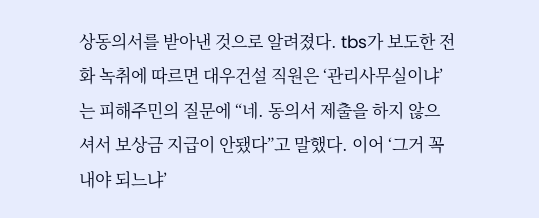상동의서를 받아낸 것으로 알려졌다. tbs가 보도한 전화 녹취에 따르면 대우건설 직원은 ‘관리사무실이냐’는 피해주민의 질문에 “네. 동의서 제출을 하지 않으셔서 보상금 지급이 안됐다”고 말했다. 이어 ‘그거 꼭 내야 되느냐’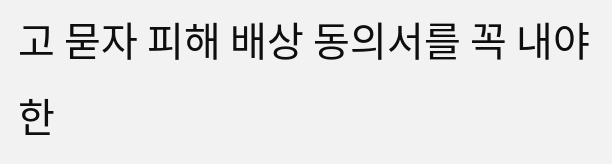고 묻자 피해 배상 동의서를 꼭 내야한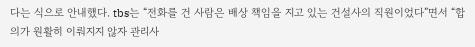다는 식으로 안내했다. tbs는 “전화를 건 사람은 배상 책임을 지고 있는 건설사의 직원이었다”면서 “합의가 원활히 이뤄지지 않자 관리사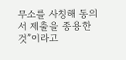무소를 사칭해 동의서 제출을 종용한 것”이라고